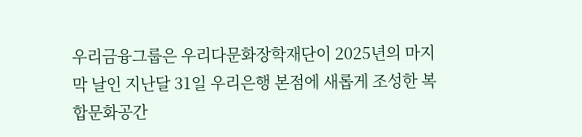우리금융그룹은 우리다문화장학재단이 2025년의 마지막 날인 지난달 31일 우리은행 본점에 새롭게 조성한 복합문화공간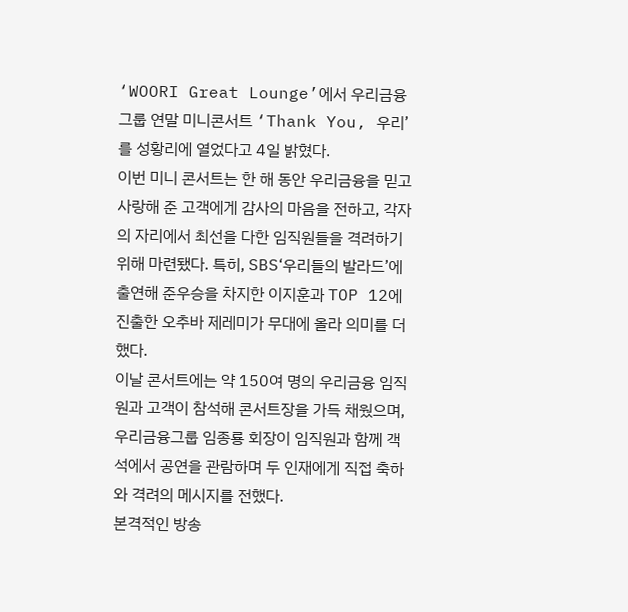‘WOORI Great Lounge’에서 우리금융그룹 연말 미니콘서트 ‘Thank You, 우리’를 성황리에 열었다고 4일 밝혔다.
이번 미니 콘서트는 한 해 동안 우리금융을 믿고 사랑해 준 고객에게 감사의 마음을 전하고, 각자의 자리에서 최선을 다한 임직원들을 격려하기 위해 마련됐다. 특히, SBS‘우리들의 발라드’에 출연해 준우승을 차지한 이지훈과 TOP 12에 진출한 오추바 제레미가 무대에 올라 의미를 더했다.
이날 콘서트에는 약 150여 명의 우리금융 임직원과 고객이 참석해 콘서트장을 가득 채웠으며, 우리금융그룹 임종룡 회장이 임직원과 함께 객석에서 공연을 관람하며 두 인재에게 직접 축하와 격려의 메시지를 전했다.
본격적인 방송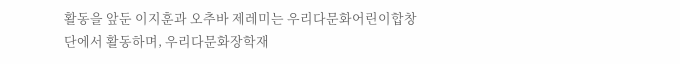활동을 앞둔 이지훈과 오추바 제레미는 우리다문화어린이합창단에서 활동하며, 우리다문화장학재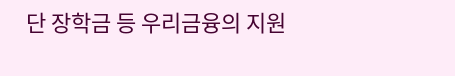단 장학금 등 우리금융의 지원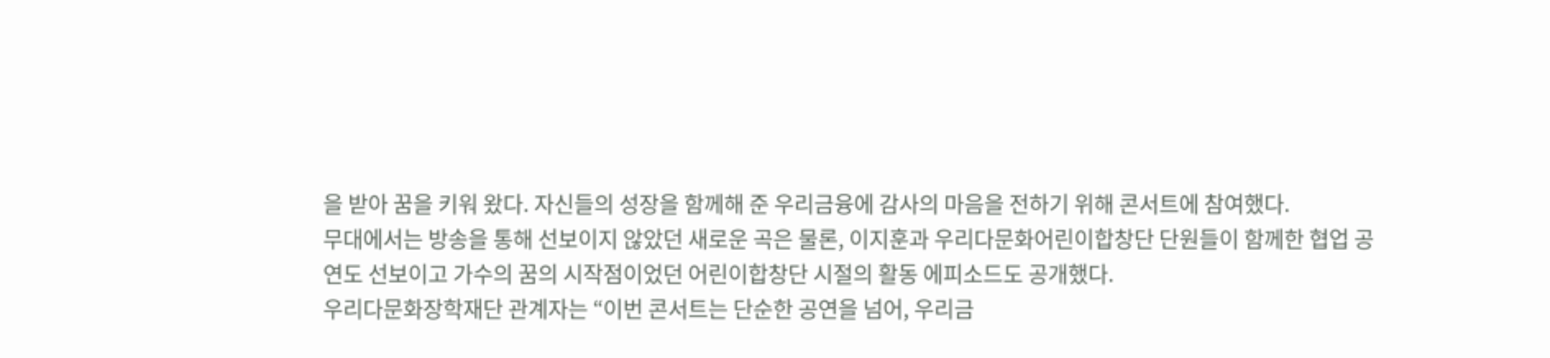을 받아 꿈을 키워 왔다. 자신들의 성장을 함께해 준 우리금융에 감사의 마음을 전하기 위해 콘서트에 참여했다.
무대에서는 방송을 통해 선보이지 않았던 새로운 곡은 물론, 이지훈과 우리다문화어린이합창단 단원들이 함께한 협업 공연도 선보이고 가수의 꿈의 시작점이었던 어린이합창단 시절의 활동 에피소드도 공개했다.
우리다문화장학재단 관계자는 “이번 콘서트는 단순한 공연을 넘어, 우리금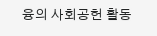융의 사회공헌 활동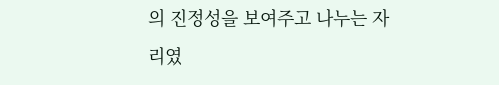의 진정성을 보여주고 나누는 자리였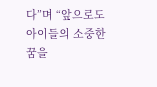다”며 “앞으로도 아이들의 소중한 꿈을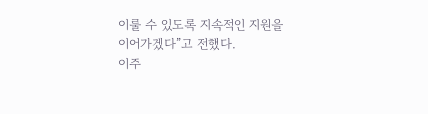이룰 수 있도록 지속적인 지원을 이어가겠다”고 전했다.
이주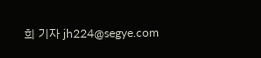희 기자 jh224@segye.com